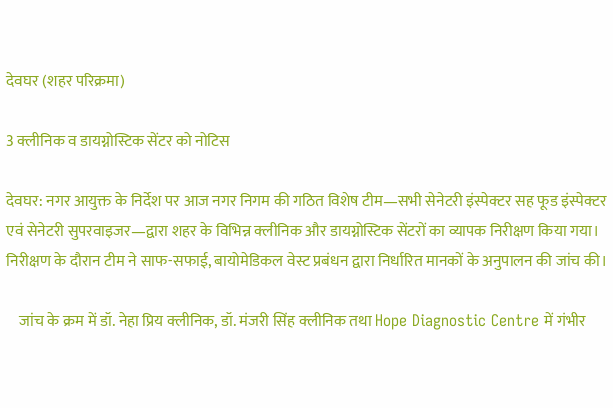देवघर (शहर परिक्रमा)

3 क्लीनिक व डायग्नोस्टिक सेंटर को नोटिस

देवघर: नगर आयुक्त के निर्देश पर आज नगर निगम की गठित विशेष टीम—सभी सेनेटरी इंस्पेक्टर सह फूड इंस्पेक्टर एवं सेनेटरी सुपरवाइजर—द्वारा शहर के विभिन्न क्लीनिक और डायग्नोस्टिक सेंटरों का व्यापक निरीक्षण किया गया। निरीक्षण के दौरान टीम ने साफ-सफाई, बायोमेडिकल वेस्ट प्रबंधन द्वारा निर्धारित मानकों के अनुपालन की जांच की।

    जांच के क्रम में डॉ. नेहा प्रिय क्लीनिक, डॉ. मंजरी सिंह क्लीनिक तथा Hope Diagnostic Centre में गंभीर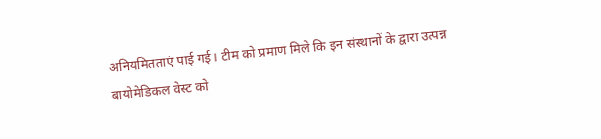अनियमितताएं पाई गई। टीम को प्रमाण मिले कि इन संस्थानों के द्वारा उत्पन्न बायोमेडिकल वेस्ट को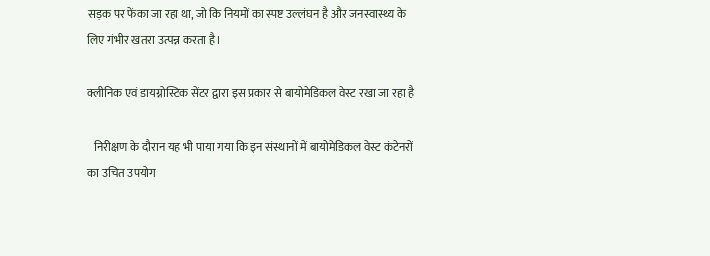सड़क पर फेंका जा रहा था, जो कि नियमों का स्पष्ट उल्लंघन है और जनस्वास्थ्य के लिए गंभीर खतरा उत्पन्न करता है।

क्लीनिक एवं डायग्नोस्टिक सेंटर द्वारा इस प्रकार से बायोमेडिकल वेस्ट रखा जा रहा है

   निरीक्षण के दौरान यह भी पाया गया कि इन संस्थानों में बायोमेडिकल वेस्ट कंटेनरों का उचित उपयोग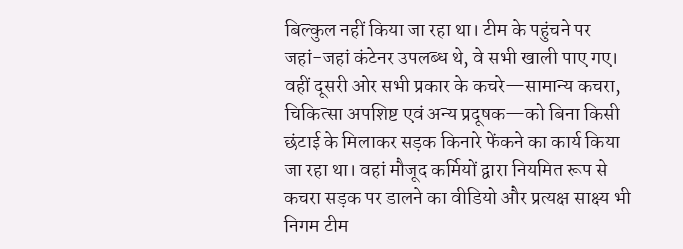बिल्कुल नहीं किया जा रहा था। टीम के पहुंचने पर जहां-जहां कंटेनर उपलब्ध थे, वे सभी खाली पाए गए। वहीं दूसरी ओर सभी प्रकार के कचरे—सामान्य कचरा, चिकित्सा अपशिष्ट एवं अन्य प्रदूषक—को बिना किसी छंटाई के मिलाकर सड़क किनारे फेंकने का कार्य किया जा रहा था। वहां मौजूद कर्मियों द्वारा नियमित रूप से कचरा सड़क पर डालने का वीडियो और प्रत्यक्ष साक्ष्य भी निगम टीम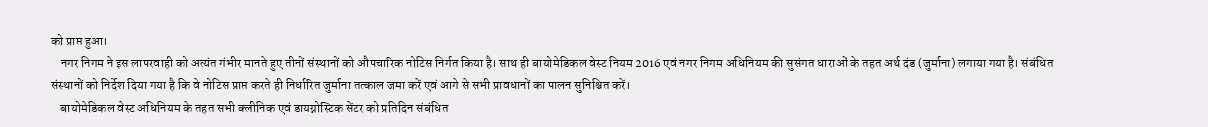को प्राप्त हुआ।
    नगर निगम ने इस लापरवाही को अत्यंत गंभीर मानते हुए तीनों संस्थानों को औपचारिक नोटिस निर्गत किया है। साथ ही बायोमेडिकल वेस्ट नियम 2016 एवं नगर निगम अधिनियम की सुसंगत धाराओं के तहत अर्थ दंड (जुर्माना) लगाया गया है। संबंधित संस्थानों को निर्देश दिया गया है कि वे नोटिस प्राप्त करते ही निर्धारित जुर्माना तत्काल जमा करें एवं आगे से सभी प्रावधानों का पालन सुनिश्चित करें।
    बायोमेडिकल वेस्ट अधिनियम के तहत सभी क्लीनिक एवं डायग्नोस्टिक सेंटर को प्रतिदिन संबंधित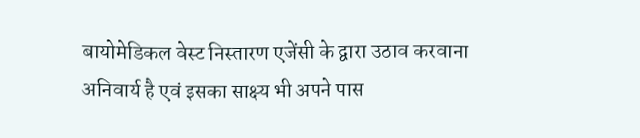बायोमेडिकल वेस्ट निस्तारण एजेंसी के द्वारा उठाव करवाना अनिवार्य है एवं इसका साक्ष्य भी अपने पास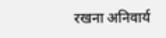रखना अनिवार्य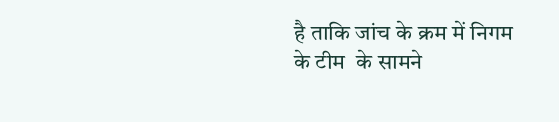है ताकि जांच के क्रम में निगम के टीम  के सामने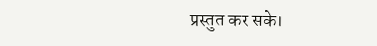प्रस्तुत कर सके।